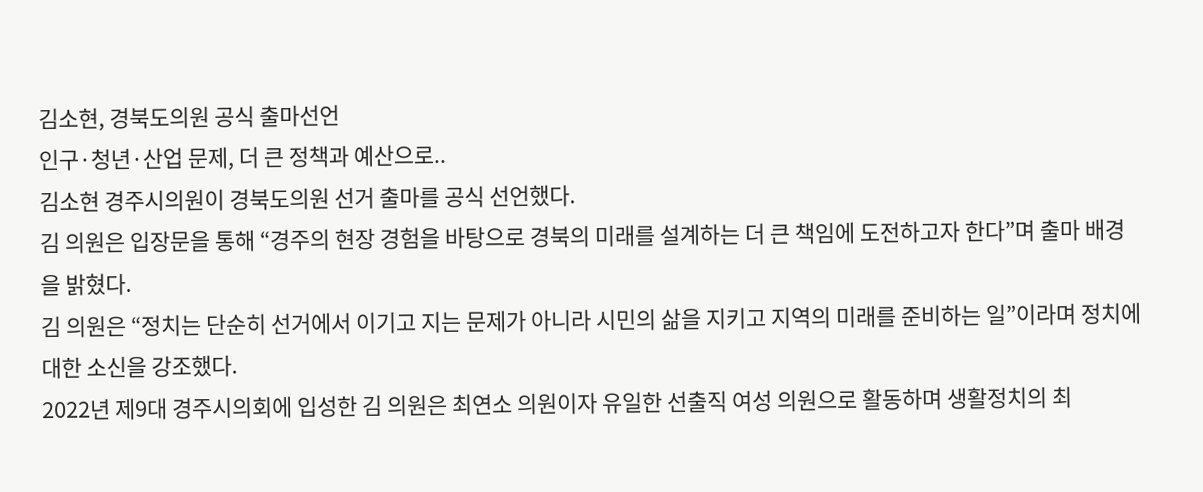김소현, 경북도의원 공식 출마선언
인구·청년·산업 문제, 더 큰 정책과 예산으로..
김소현 경주시의원이 경북도의원 선거 출마를 공식 선언했다.
김 의원은 입장문을 통해 “경주의 현장 경험을 바탕으로 경북의 미래를 설계하는 더 큰 책임에 도전하고자 한다”며 출마 배경을 밝혔다.
김 의원은 “정치는 단순히 선거에서 이기고 지는 문제가 아니라 시민의 삶을 지키고 지역의 미래를 준비하는 일”이라며 정치에 대한 소신을 강조했다.
2022년 제9대 경주시의회에 입성한 김 의원은 최연소 의원이자 유일한 선출직 여성 의원으로 활동하며 생활정치의 최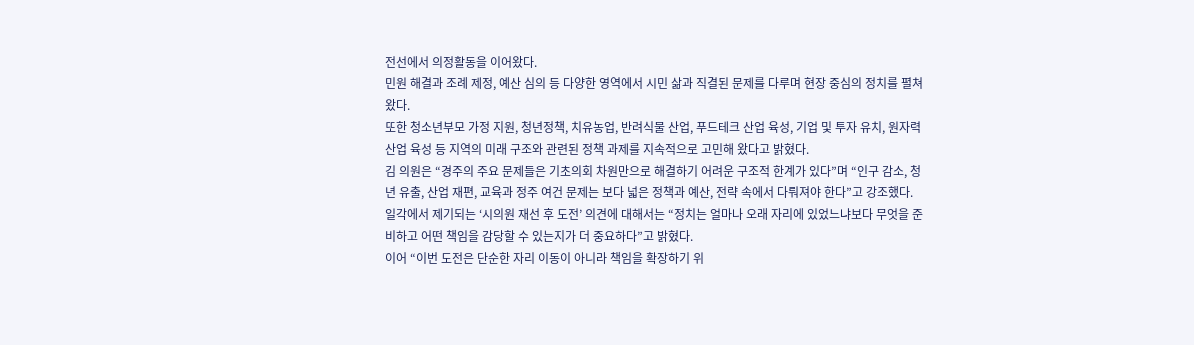전선에서 의정활동을 이어왔다.
민원 해결과 조례 제정, 예산 심의 등 다양한 영역에서 시민 삶과 직결된 문제를 다루며 현장 중심의 정치를 펼쳐왔다.
또한 청소년부모 가정 지원, 청년정책, 치유농업, 반려식물 산업, 푸드테크 산업 육성, 기업 및 투자 유치, 원자력 산업 육성 등 지역의 미래 구조와 관련된 정책 과제를 지속적으로 고민해 왔다고 밝혔다.
김 의원은 “경주의 주요 문제들은 기초의회 차원만으로 해결하기 어려운 구조적 한계가 있다”며 “인구 감소, 청년 유출, 산업 재편, 교육과 정주 여건 문제는 보다 넓은 정책과 예산, 전략 속에서 다뤄져야 한다”고 강조했다.
일각에서 제기되는 ‘시의원 재선 후 도전’ 의견에 대해서는 “정치는 얼마나 오래 자리에 있었느냐보다 무엇을 준비하고 어떤 책임을 감당할 수 있는지가 더 중요하다”고 밝혔다.
이어 “이번 도전은 단순한 자리 이동이 아니라 책임을 확장하기 위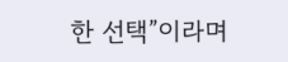한 선택”이라며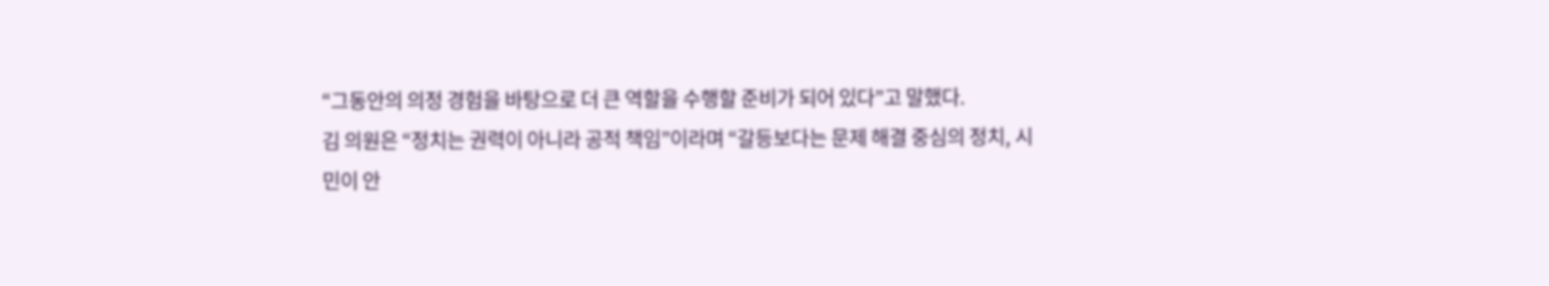“그동안의 의정 경험을 바탕으로 더 큰 역할을 수행할 준비가 되어 있다”고 말했다.
김 의원은 “정치는 권력이 아니라 공적 책임”이라며 “갈등보다는 문제 해결 중심의 정치, 시민이 안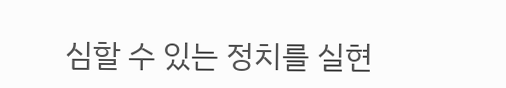심할 수 있는 정치를 실현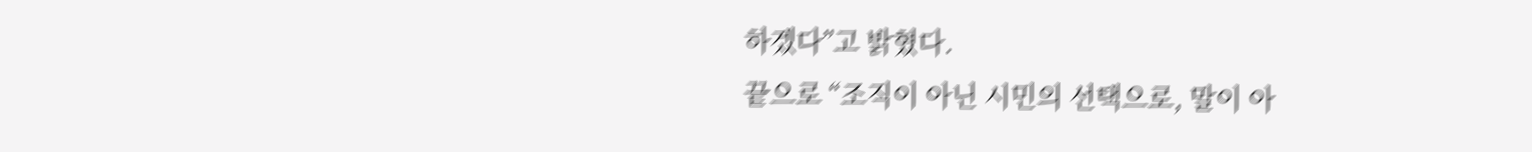하겠다”고 밝혔다.
끝으로 “조직이 아닌 시민의 선택으로, 말이 아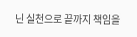닌 실천으로 끝까지 책임을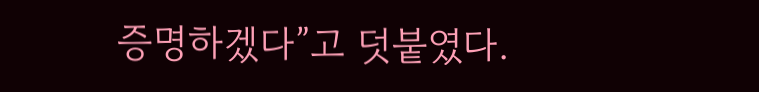증명하겠다”고 덧붙였다.